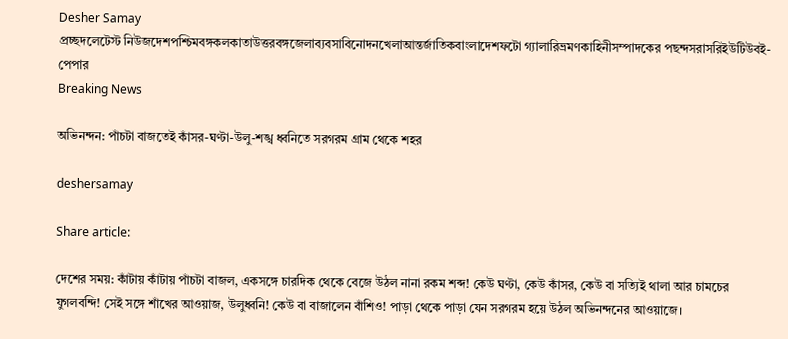Desher Samay
প্রচ্ছদলেটেস্ট নিউজদেশপশ্চিমবঙ্গকলকাতাউত্তরবঙ্গজেলাব্যবসাবিনোদনখেলাআন্তর্জাতিকবাংলাদেশফটো গ্যালারিভ্রমণকাহিনীসম্পাদকের পছন্দসরাসরিইউটিউবই-পেপার
Breaking News

অভিনন্দন: পাঁচটা বাজতেই কাঁসর-ঘণ্টা-উলু-শঙ্খ ধ্বনিতে সরগরম গ্রাম থেকে শহর

deshersamay

Share article:

দেশের সময়: কাঁটায় কাঁটায় পাঁচটা বাজল, একসঙ্গে চারদিক থেকে বেজে উঠল নানা রকম শব্দ! কেউ ঘণ্টা, কেউ কাঁসর, কেউ বা সত্যিই থালা আর চামচের যুগলবন্দি! সেই সঙ্গে শাঁখের আওয়াজ, উলুধ্বনি! কেউ বা বাজালেন বাঁশিও! পাড়া থেকে পাড়া যেন সরগরম হয়ে উঠল অভিনন্দনের আওয়াজে।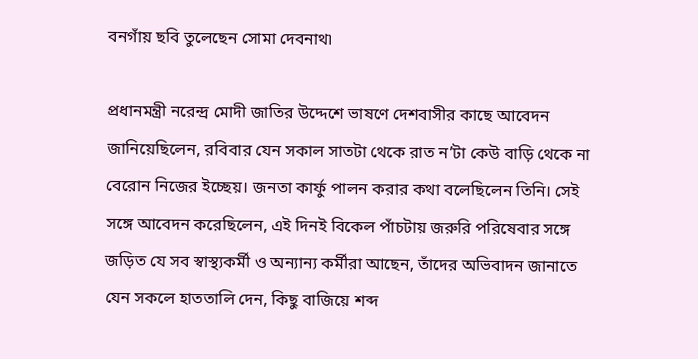বনগাঁয় ছবি তুলেছেন সোমা দেবনাথ৷

প্রধানমন্ত্রী নরেন্দ্র মোদী জাতির উদ্দেশে ভাষণে দেশবাসীর কাছে আবেদন জানিয়েছিলেন, রবিবার যেন সকাল সাতটা থেকে রাত ন’টা কেউ বাড়ি থেকে না বেরোন নিজের ইচ্ছেয়। জনতা কার্ফু পালন করার কথা বলেছিলেন তিনি। সেই সঙ্গে আবেদন করেছিলেন, এই দিনই বিকেল পাঁচটায় জরুরি পরিষেবার সঙ্গে জড়িত যে সব স্বাস্থ্যকর্মী ও অন্যান্য কর্মীরা আছেন, তাঁদের অভিবাদন জানাতে যেন সকলে হাততালি দেন, কিছু বাজিয়ে শব্দ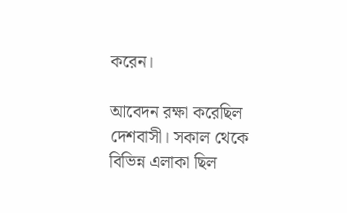করেন।

আবেদন রক্ষা করেছিল দেশবাসী। সকাল থেকে বিভিন্ন এলাকা ছিল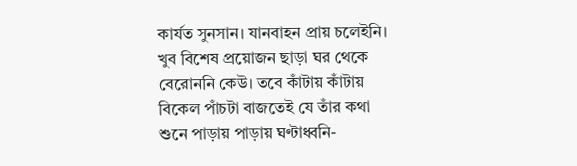কার্যত সুনসান। যানবাহন প্রায় চলেইনি। খুব বিশেষ প্রয়োজন ছাড়া ঘর থেকে বেরোননি কেউ। তবে কাঁটায় কাঁটায় বিকেল পাঁচটা বাজতেই যে তাঁর কথা শুনে পাড়ায় পাড়ায় ঘণ্টাধ্বনি-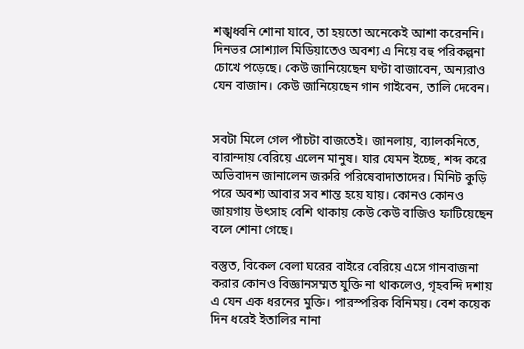শঙ্খধ্বনি শোনা যাবে, তা হয়তো অনেকেই আশা করেননি। দিনভর সোশ্যাল মিডিয়াতেও অবশ্য এ নিয়ে বহু পরিকল্পনা চোখে পড়েছে। কেউ জানিয়েছেন ঘণ্টা বাজাবেন, অন্যরাও যেন বাজান। কেউ জানিয়েছেন গান গাইবেন, তালি দেবেন।


সবটা মিলে গেল পাঁচটা বাজতেই। জানলায়, ব্যালকনিতে, বারান্দায় বেরিয়ে এলেন মানুষ। যার যেমন ইচ্ছে, শব্দ করে অভিবাদন জানালেন জরুরি পরিষেবাদাতাদের। মিনিট কুড়ি পরে অবশ্য আবার সব শান্ত হয়ে যায়। কোনও কোনও জায়গায় উৎসাহ বেশি থাকায় কেউ কেউ বাজিও ফাটিয়েছেন বলে শোনা গেছে।

বস্তুত, বিকেল বেলা ঘরের বাইরে বেরিয়ে এসে গানবাজনা করার কোনও বিজ্ঞানসম্মত যুক্তি না থাকলেও, গৃহবন্দি দশায় এ যেন এক ধরনের মুক্তি। পারস্পরিক বিনিময়। বেশ কয়েক দিন ধরেই ইতালির নানা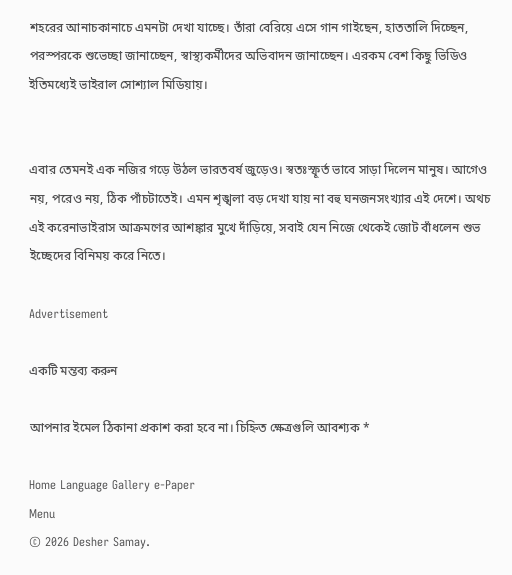শহরের আনাচকানাচে এমনটা দেখা যাচ্ছে। তাঁরা বেরিয়ে এসে গান গাইছেন, হাততালি দিচ্ছেন, পরস্পরকে শুভেচ্ছা জানাচ্ছেন, স্বাস্থ্যকর্মীদের অভিবাদন জানাচ্ছেন। এরকম বেশ কিছু ভিডিও ইতিমধ্যেই ভাইরাল সোশ্যাল মিডিয়ায়।


এবার তেমনই এক নজির গড়ে উঠল ভারতবর্ষ জুড়েও। স্বতঃস্ফূর্ত ভাবে সাড়া দিলেন মানুষ। আগেও নয়, পরেও নয়, ঠিক পাঁচটাতেই। এমন শৃঙ্খলা বড় দেখা যায় না বহু ঘনজনসংখ্যার এই দেশে। অথচ এই করেনাভাইরাস আক্রমণের আশঙ্কার মুখে দাঁড়িয়ে, সবাই যেন নিজে থেকেই জোট বাঁধলেন শুভ ইচ্ছেদের বিনিময় করে নিতে।

Advertisement

একটি মন্তব্য করুন

আপনার ইমেল ঠিকানা প্রকাশ করা হবে না। চিহ্নিত ক্ষেত্রগুলি আবশ্যক *

Home Language Gallery e-Paper
Menu
© 2026 Desher Samay.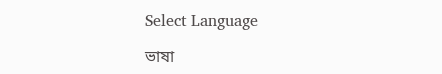Select Language

ভাষা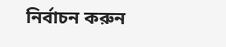নির্বাচন করুন